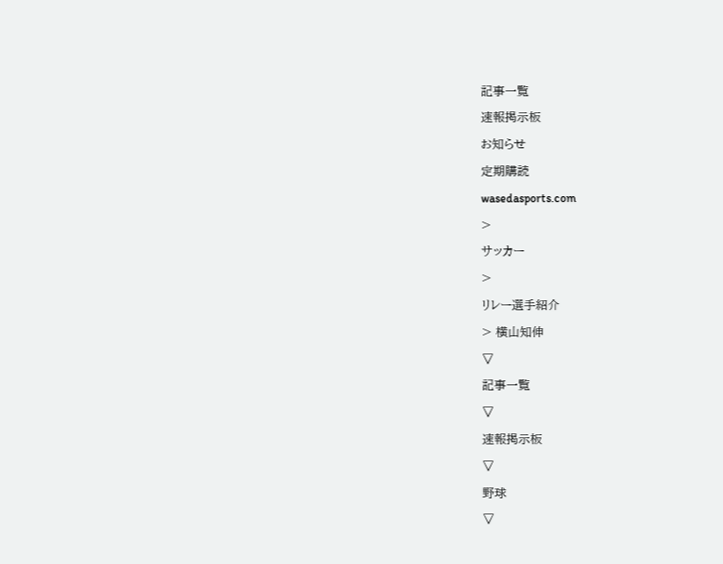記事一覧
速報掲示板
お知らせ
定期購読
wasedasports.com
>
サッカー
>
リレー選手紹介
> 横山知伸
▽
記事一覧
▽
速報掲示板
▽
野球
▽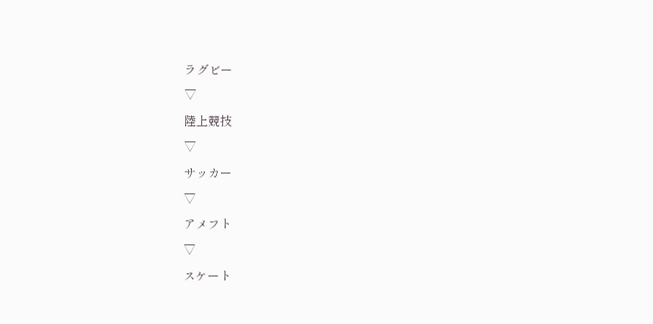ラグビー
▽
陸上競技
▽
サッカー
▽
アメフト
▽
スケート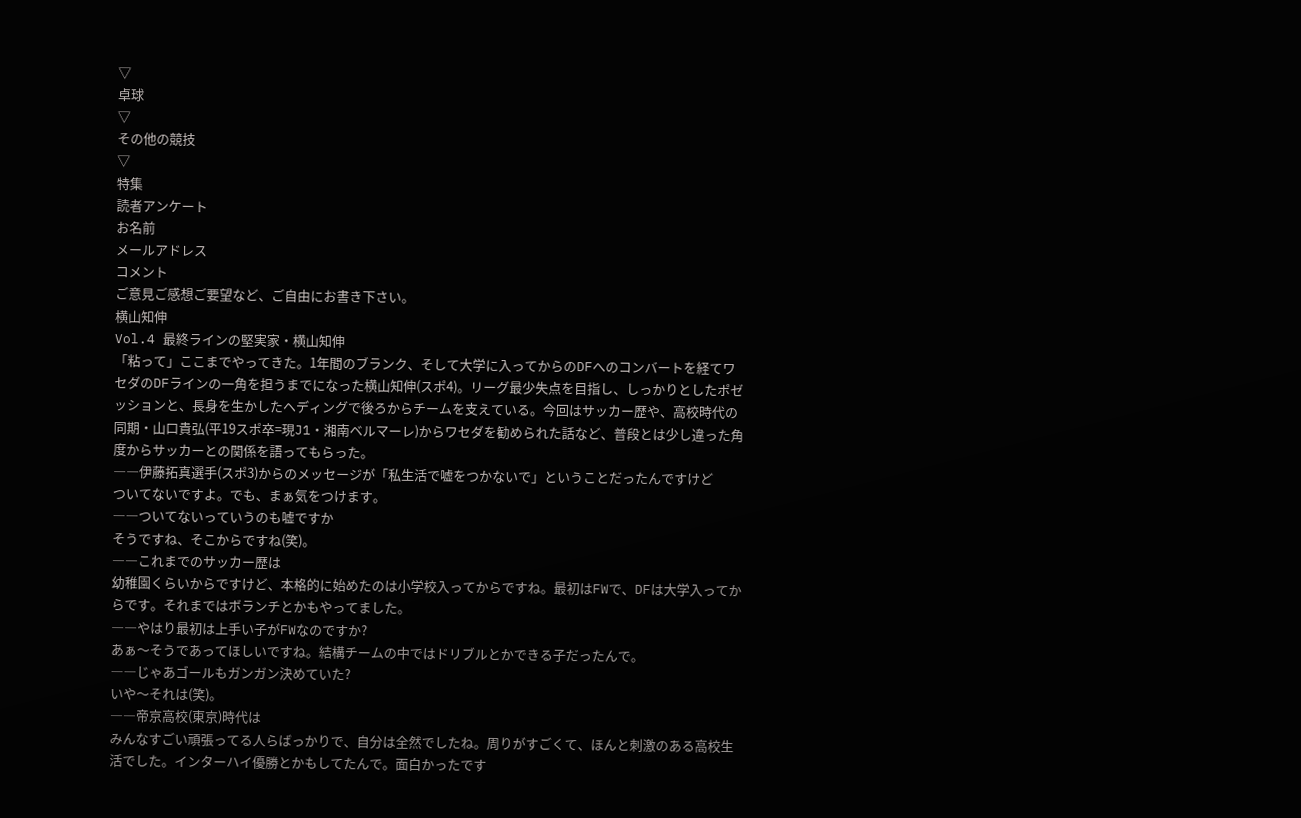▽
卓球
▽
その他の競技
▽
特集
読者アンケート
お名前
メールアドレス
コメント
ご意見ご感想ご要望など、ご自由にお書き下さい。
横山知伸
Vol.4 最終ラインの堅実家・横山知伸
「粘って」ここまでやってきた。1年間のブランク、そして大学に入ってからのDFへのコンバートを経てワセダのDFラインの一角を担うまでになった横山知伸(スポ4)。リーグ最少失点を目指し、しっかりとしたポゼッションと、長身を生かしたヘディングで後ろからチームを支えている。今回はサッカー歴や、高校時代の同期・山口貴弘(平19スポ卒=現J1・湘南ベルマーレ)からワセダを勧められた話など、普段とは少し違った角度からサッカーとの関係を語ってもらった。
――伊藤拓真選手(スポ3)からのメッセージが「私生活で嘘をつかないで」ということだったんですけど
ついてないですよ。でも、まぁ気をつけます。
――ついてないっていうのも嘘ですか
そうですね、そこからですね(笑)。
――これまでのサッカー歴は
幼稚園くらいからですけど、本格的に始めたのは小学校入ってからですね。最初はFWで、DFは大学入ってからです。それまではボランチとかもやってました。
――やはり最初は上手い子がFWなのですか?
あぁ〜そうであってほしいですね。結構チームの中ではドリブルとかできる子だったんで。
――じゃあゴールもガンガン決めていた?
いや〜それは(笑)。
――帝京高校(東京)時代は
みんなすごい頑張ってる人らばっかりで、自分は全然でしたね。周りがすごくて、ほんと刺激のある高校生活でした。インターハイ優勝とかもしてたんで。面白かったです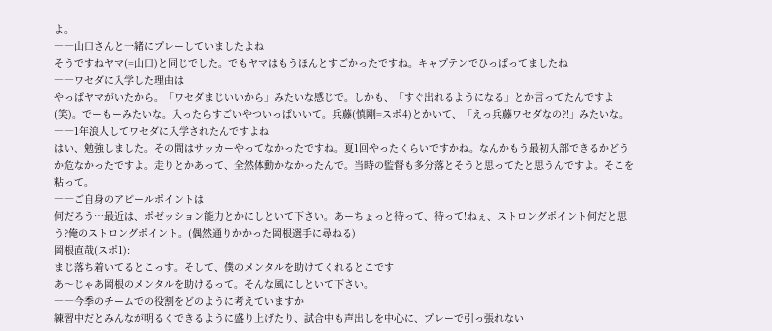よ。
――山口さんと一緒にプレーしていましたよね
そうですねヤマ(=山口)と同じでした。でもヤマはもうほんとすごかったですね。キャプテンでひっぱってましたね
――ワセダに入学した理由は
やっぱヤマがいたから。「ワセダまじいいから」みたいな感じで。しかも、「すぐ出れるようになる」とか言ってたんですよ(笑)。でーもーみたいな。入ったらすごいやついっぱいいて。兵藤(慎剛=スポ4)とかいて、「えっ兵藤ワセダなの?!」みたいな。
――1年浪人してワセダに入学されたんですよね
はい、勉強しました。その間はサッカーやってなかったですね。夏1回やったくらいですかね。なんかもう最初入部できるかどうか危なかったですよ。走りとかあって、全然体動かなかったんで。当時の監督も多分落とそうと思ってたと思うんですよ。そこを粘って。
――ご自身のアピールポイントは
何だろう…最近は、ポゼッション能力とかにしといて下さい。あーちょっと待って、待って!ねぇ、ストロングポイント何だと思う?俺のストロングポイント。(偶然通りかかった岡根選手に尋ねる)
岡根直哉(スポ1):
まじ落ち着いてるとこっす。そして、僕のメンタルを助けてくれるとこです
あ〜じゃあ岡根のメンタルを助けるって。そんな風にしといて下さい。
――今季のチームでの役割をどのように考えていますか
練習中だとみんなが明るくできるように盛り上げたり、試合中も声出しを中心に、プレーで引っ張れない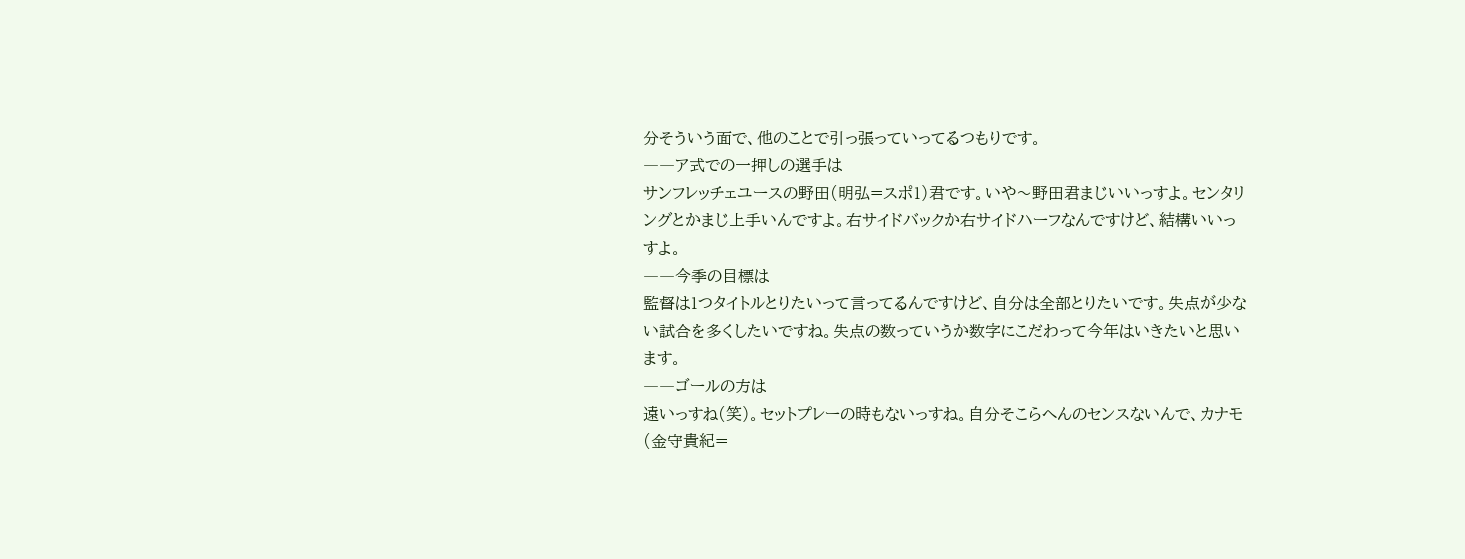分そういう面で、他のことで引っ張っていってるつもりです。
――ア式での一押しの選手は
サンフレッチェユースの野田(明弘=スポ1)君です。いや〜野田君まじいいっすよ。センタリングとかまじ上手いんですよ。右サイドバックか右サイドハーフなんですけど、結構いいっすよ。
――今季の目標は
監督は1つタイトルとりたいって言ってるんですけど、自分は全部とりたいです。失点が少ない試合を多くしたいですね。失点の数っていうか数字にこだわって今年はいきたいと思います。
――ゴールの方は
遠いっすね(笑)。セットプレーの時もないっすね。自分そこらへんのセンスないんで、カナモ(金守貴紀=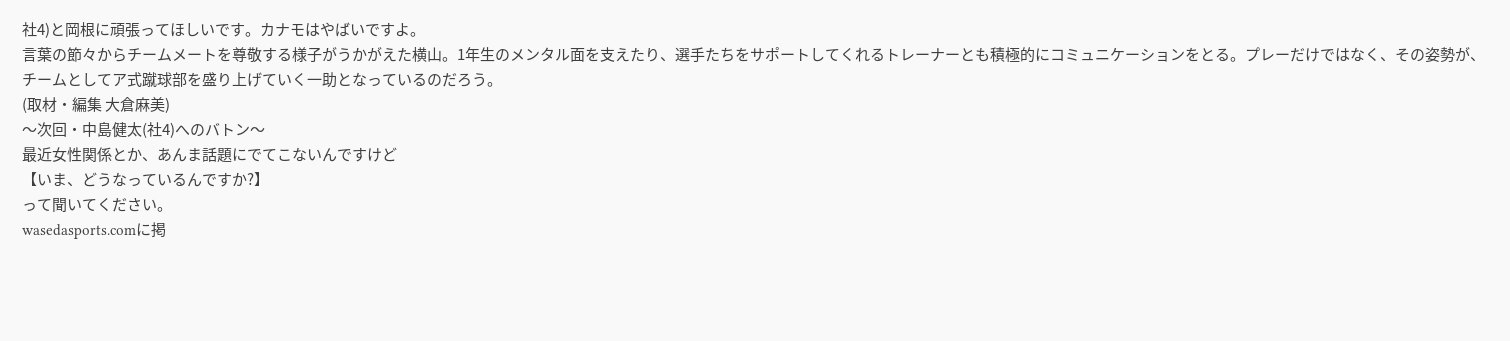社4)と岡根に頑張ってほしいです。カナモはやばいですよ。
言葉の節々からチームメートを尊敬する様子がうかがえた横山。1年生のメンタル面を支えたり、選手たちをサポートしてくれるトレーナーとも積極的にコミュニケーションをとる。プレーだけではなく、その姿勢が、チームとしてア式蹴球部を盛り上げていく一助となっているのだろう。
(取材・編集 大倉麻美)
〜次回・中島健太(社4)へのバトン〜
最近女性関係とか、あんま話題にでてこないんですけど
【いま、どうなっているんですか?】
って聞いてください。
wasedasports.comに掲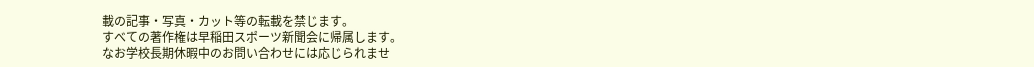載の記事・写真・カット等の転載を禁じます。
すべての著作権は早稲田スポーツ新聞会に帰属します。
なお学校長期休暇中のお問い合わせには応じられませ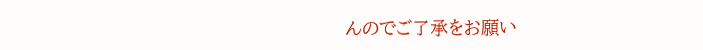んのでご了承をお願い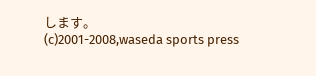します。
(c)2001-2008,waseda sports press